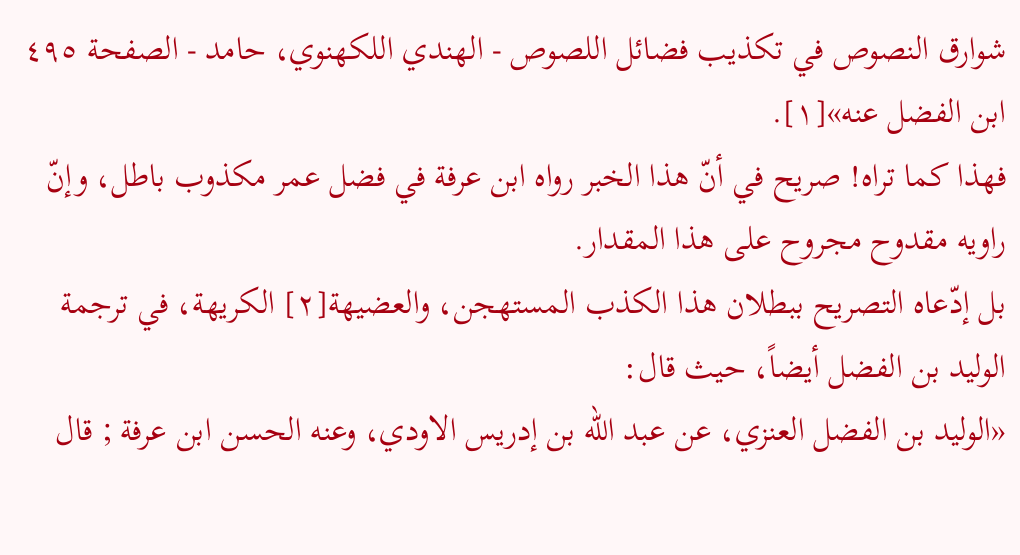شوارق النصوص في تكذيب فضائل اللصوص - الهندي اللكهنوي، حامد - الصفحة ٤٩٥
ابن الفضل عنه»[١].
فهذا كما تراه! صريح في أنّ هذا الخبر رواه ابن عرفة في فضل عمر مكذوب باطل، وإنّ راويه مقدوح مجروح على هذا المقدار.
بل إدّعاه التصريح ببطلان هذا الكذب المستهجن، والعضيهة[٢] الكريهة، في ترجمة الوليد بن الفضل أيضاً، حيث قال:
«الوليد بن الفضل العنزي، عن عبد الله بن إدريس الاودي، وعنه الحسن ابن عرفة ; قال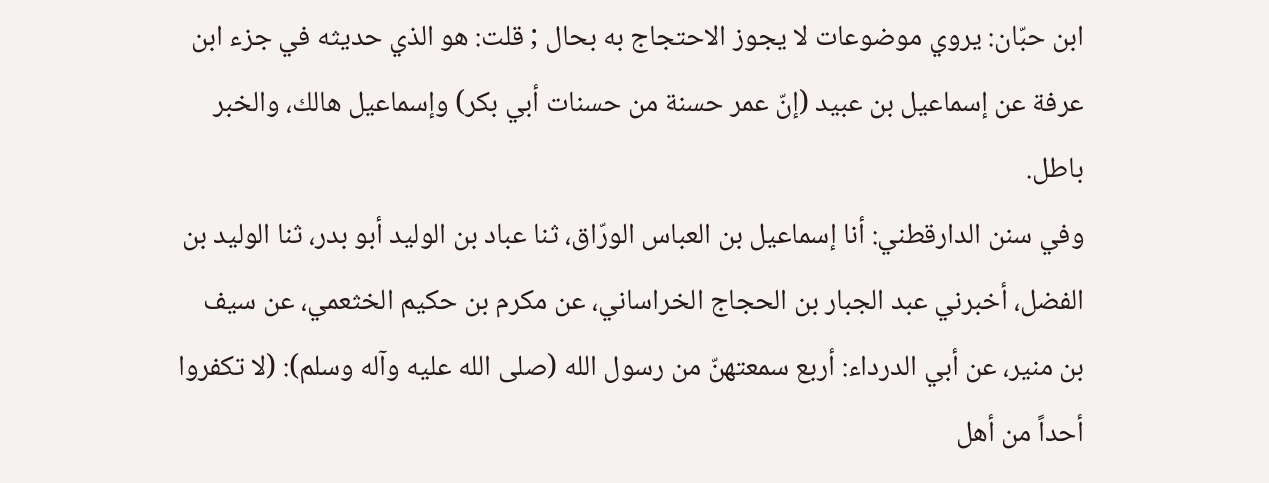ابن حبّان: يروي موضوعات لا يجوز الاحتجاج به بحال ; قلت: هو الذي حديثه في جزء ابن عرفة عن إسماعيل بن عبيد (إنّ عمر حسنة من حسنات أبي بكر) وإسماعيل هالك، والخبر باطل.
وفي سنن الدارقطني: أنا إسماعيل بن العباس الورّاق، ثنا عباد بن الوليد أبو بدر، ثنا الوليد بن الفضل، أخبرني عبد الجبار بن الحجاج الخراساني، عن مكرم بن حكيم الخثعمي، عن سيف بن منير، عن أبي الدرداء: أربع سمعتهنّ من رسول الله (صلى الله عليه وآله وسلم): (لا تكفروا أحداً من أهل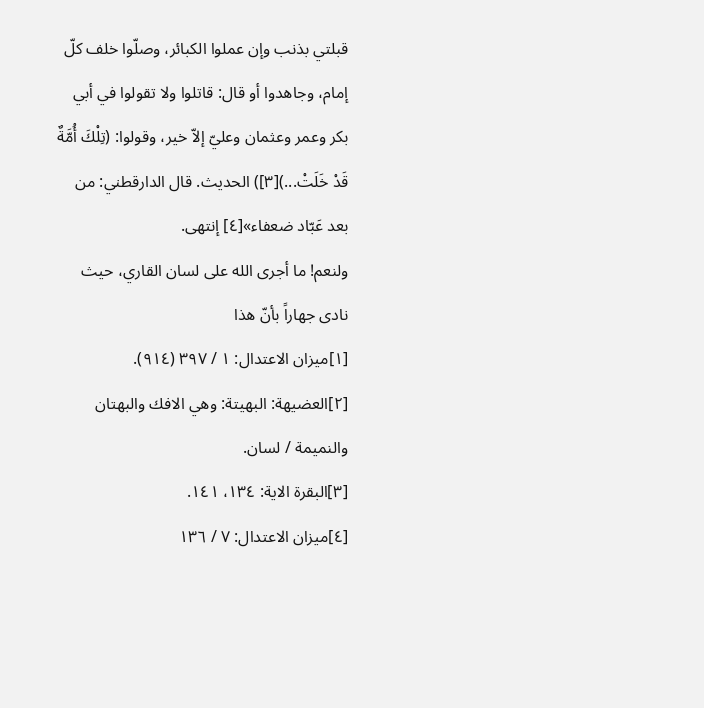قبلتي بذنب وإن عملوا الكبائر، وصلّوا خلف كلّ إمام، وجاهدوا أو قال: قاتلوا ولا تقولوا في أبي بكر وعمر وعثمان وعليّ إلاّ خير، وقولوا: (تِلْكَ أُمَّةٌ قَدْ خَلَتْ...)[٣]) الحديث. قال الدارقطني: من بعد عَبّاد ضعفاء»[٤] إنتهى.
ولنعم! ما أجرى الله على لسان القاري، حيث نادى جهاراً بأنّ هذا
[١]ميزان الاعتدال: ١ / ٣٩٧ (٩١٤).
[٢]العضيهة: البهيتة: وهي الافك والبهتان والنميمة / لسان.
[٣]البقرة الاية: ١٣٤، ١٤١.
[٤]ميزان الاعتدال: ٧ / ١٣٦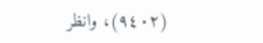(٩٤٠٢)، وانظر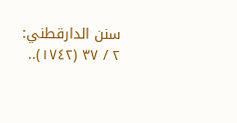سنن الدارقطني: ٢ / ٣٧ (١٧٤٢)..